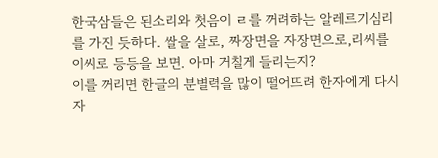한국삼들은 된소리와 첫음이 ㄹ를 꺼려하는 알레르기심리를 가진 듯하다. 쌀을 살로, 짜장면을 자장면으로,리씨를 이씨로 등등을 보면. 아마 거칠게 들리는지?
이를 꺼리면 한글의 분별력을 많이 떨어뜨려 한자에게 다시 자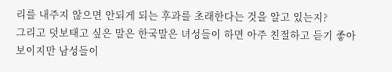리를 내주지 않으면 안되게 되는 후과를 초래한다는 것을 알고 있는지?
그리고 덧보태고 싶은 말은 한국말은 녀성들이 하면 아주 친절하고 듣기 좋아 보이지만 남성들이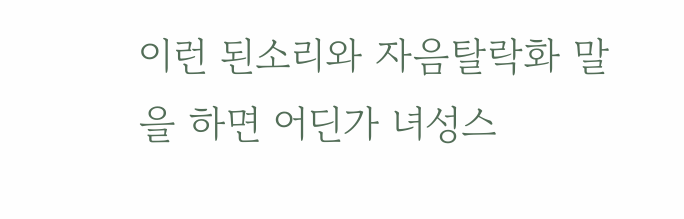이런 된소리와 자음탈락화 말을 하면 어딘가 녀성스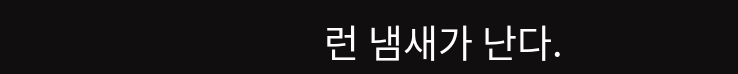런 냄새가 난다.